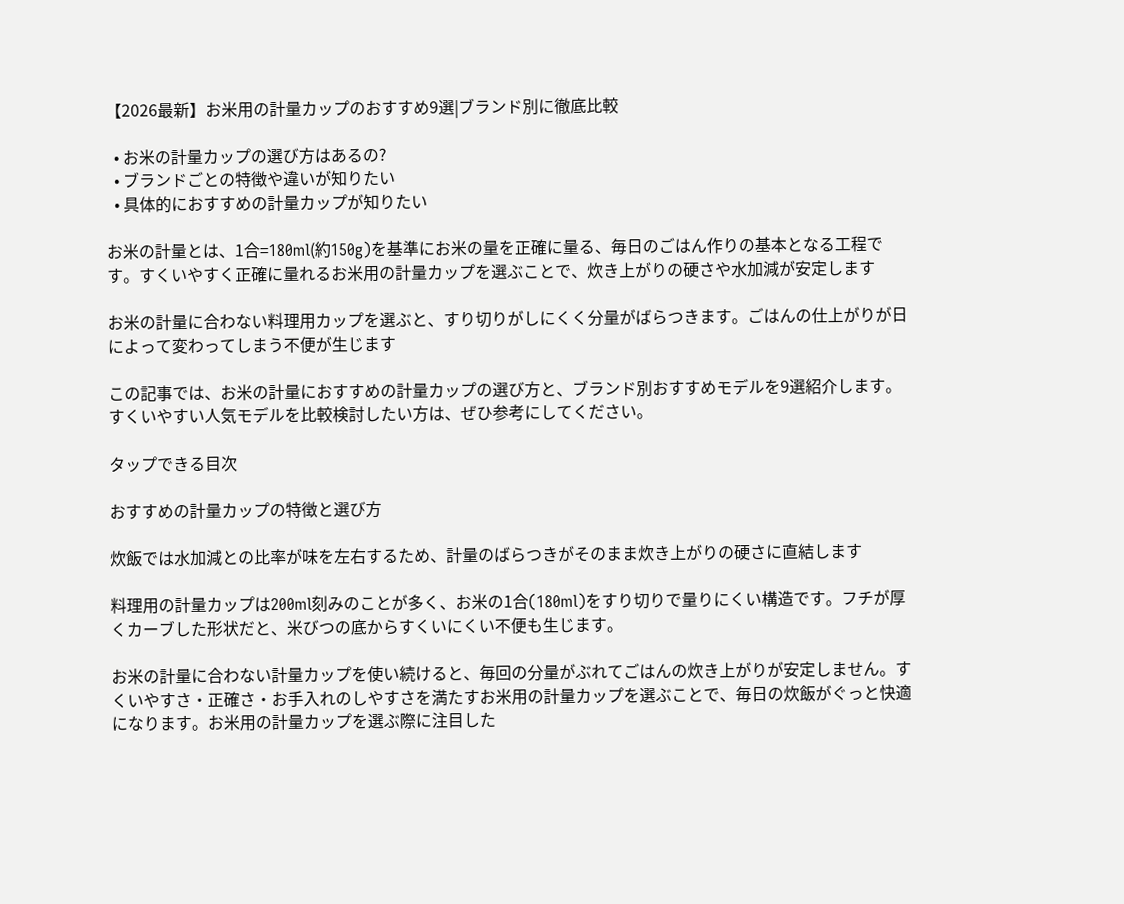【2026最新】お米用の計量カップのおすすめ9選|ブランド別に徹底比較

  • お米の計量カップの選び方はあるの?
  • ブランドごとの特徴や違いが知りたい
  • 具体的におすすめの計量カップが知りたい

お米の計量とは、1合=180ml(約150g)を基準にお米の量を正確に量る、毎日のごはん作りの基本となる工程です。すくいやすく正確に量れるお米用の計量カップを選ぶことで、炊き上がりの硬さや水加減が安定します

お米の計量に合わない料理用カップを選ぶと、すり切りがしにくく分量がばらつきます。ごはんの仕上がりが日によって変わってしまう不便が生じます

この記事では、お米の計量におすすめの計量カップの選び方と、ブランド別おすすめモデルを9選紹介します。すくいやすい人気モデルを比較検討したい方は、ぜひ参考にしてください。

タップできる目次

おすすめの計量カップの特徴と選び方

炊飯では水加減との比率が味を左右するため、計量のばらつきがそのまま炊き上がりの硬さに直結します

料理用の計量カップは200ml刻みのことが多く、お米の1合(180ml)をすり切りで量りにくい構造です。フチが厚くカーブした形状だと、米びつの底からすくいにくい不便も生じます。

お米の計量に合わない計量カップを使い続けると、毎回の分量がぶれてごはんの炊き上がりが安定しません。すくいやすさ・正確さ・お手入れのしやすさを満たすお米用の計量カップを選ぶことで、毎日の炊飯がぐっと快適になります。お米用の計量カップを選ぶ際に注目した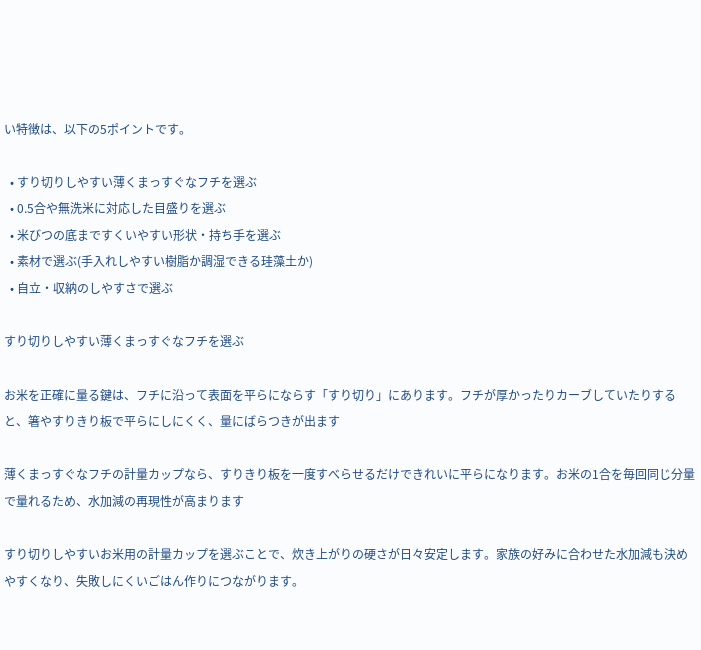い特徴は、以下の5ポイントです。

  • すり切りしやすい薄くまっすぐなフチを選ぶ
  • 0.5合や無洗米に対応した目盛りを選ぶ
  • 米びつの底まですくいやすい形状・持ち手を選ぶ
  • 素材で選ぶ(手入れしやすい樹脂か調湿できる珪藻土か)
  • 自立・収納のしやすさで選ぶ

すり切りしやすい薄くまっすぐなフチを選ぶ

お米を正確に量る鍵は、フチに沿って表面を平らにならす「すり切り」にあります。フチが厚かったりカーブしていたりすると、箸やすりきり板で平らにしにくく、量にばらつきが出ます

薄くまっすぐなフチの計量カップなら、すりきり板を一度すべらせるだけできれいに平らになります。お米の1合を毎回同じ分量で量れるため、水加減の再現性が高まります

すり切りしやすいお米用の計量カップを選ぶことで、炊き上がりの硬さが日々安定します。家族の好みに合わせた水加減も決めやすくなり、失敗しにくいごはん作りにつながります。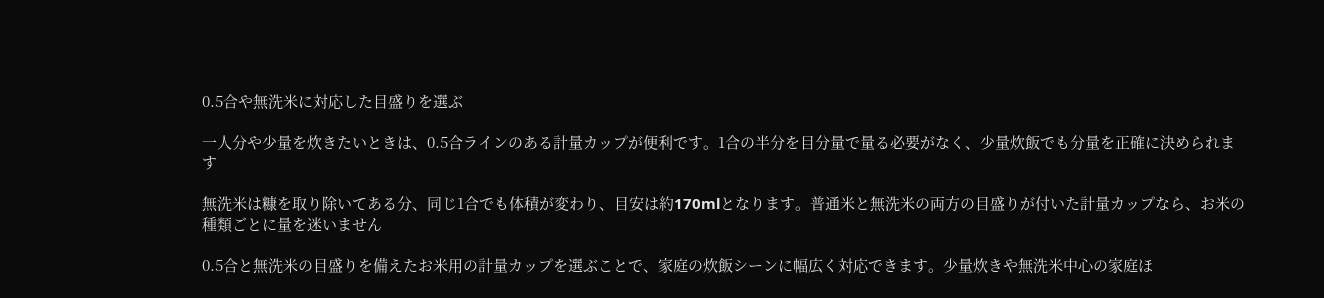0.5合や無洗米に対応した目盛りを選ぶ

一人分や少量を炊きたいときは、0.5合ラインのある計量カップが便利です。1合の半分を目分量で量る必要がなく、少量炊飯でも分量を正確に決められます

無洗米は糠を取り除いてある分、同じ1合でも体積が変わり、目安は約170mlとなります。普通米と無洗米の両方の目盛りが付いた計量カップなら、お米の種類ごとに量を迷いません

0.5合と無洗米の目盛りを備えたお米用の計量カップを選ぶことで、家庭の炊飯シーンに幅広く対応できます。少量炊きや無洗米中心の家庭ほ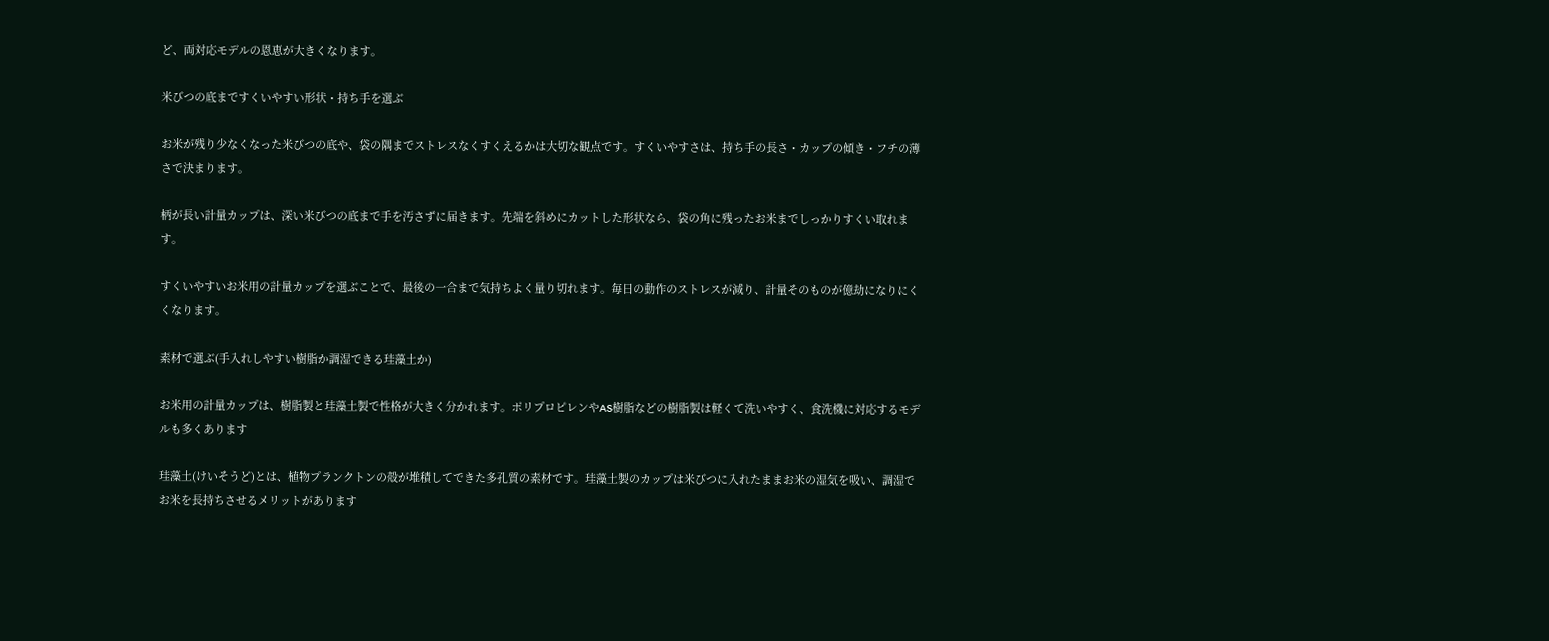ど、両対応モデルの恩恵が大きくなります。

米びつの底まですくいやすい形状・持ち手を選ぶ

お米が残り少なくなった米びつの底や、袋の隅までストレスなくすくえるかは大切な観点です。すくいやすさは、持ち手の長さ・カップの傾き・フチの薄さで決まります。

柄が長い計量カップは、深い米びつの底まで手を汚さずに届きます。先端を斜めにカットした形状なら、袋の角に残ったお米までしっかりすくい取れます。

すくいやすいお米用の計量カップを選ぶことで、最後の一合まで気持ちよく量り切れます。毎日の動作のストレスが減り、計量そのものが億劫になりにくくなります。

素材で選ぶ(手入れしやすい樹脂か調湿できる珪藻土か)

お米用の計量カップは、樹脂製と珪藻土製で性格が大きく分かれます。ポリプロピレンやAS樹脂などの樹脂製は軽くて洗いやすく、食洗機に対応するモデルも多くあります

珪藻土(けいそうど)とは、植物プランクトンの殻が堆積してできた多孔質の素材です。珪藻土製のカップは米びつに入れたままお米の湿気を吸い、調湿でお米を長持ちさせるメリットがあります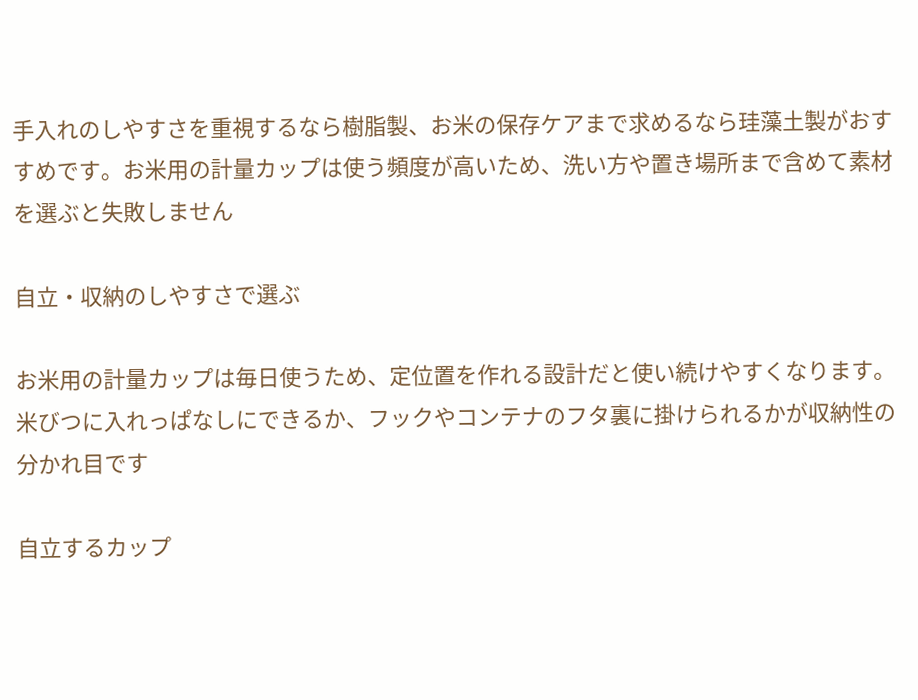手入れのしやすさを重視するなら樹脂製、お米の保存ケアまで求めるなら珪藻土製がおすすめです。お米用の計量カップは使う頻度が高いため、洗い方や置き場所まで含めて素材を選ぶと失敗しません

自立・収納のしやすさで選ぶ

お米用の計量カップは毎日使うため、定位置を作れる設計だと使い続けやすくなります。米びつに入れっぱなしにできるか、フックやコンテナのフタ裏に掛けられるかが収納性の分かれ目です

自立するカップ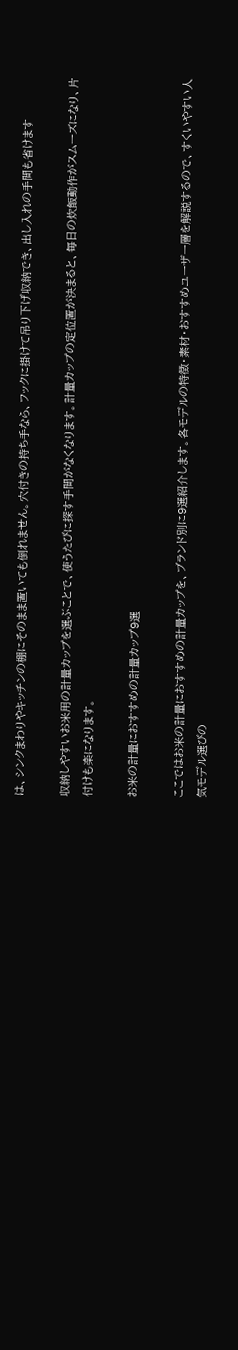は、シンクまわりやキッチンの棚にそのまま置いても倒れません。穴付きの持ち手なら、フックに掛けて吊り下げ収納でき、出し入れの手間も省けます

収納しやすいお米用の計量カップを選ぶことで、使うたびに探す手間がなくなります。計量カップの定位置が決まると、毎日の炊飯動作がスムーズになり、片付けも楽になります。

お米の計量におすすめの計量カップ9選

ここではお米の計量におすすめの計量カップを、ブランド別に9選紹介します。各モデルの特徴・素材・おすすめユーザー層を解説するので、すくいやすい人気モデル選びの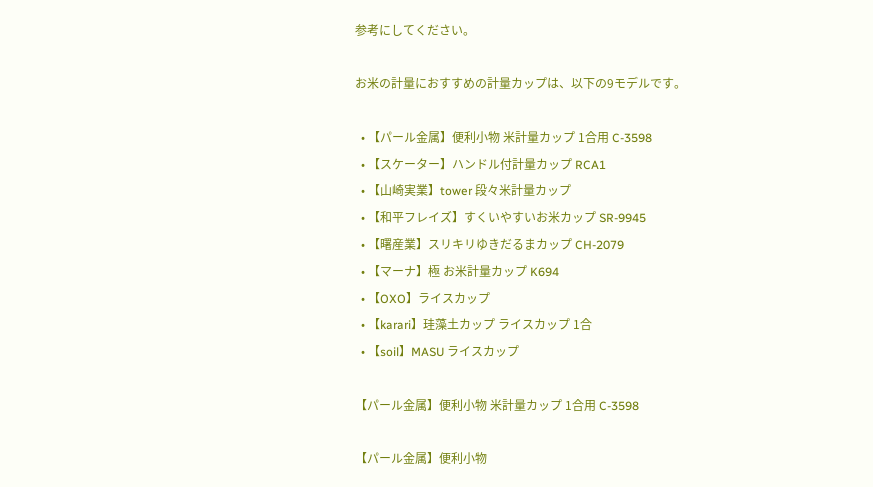参考にしてください。

お米の計量におすすめの計量カップは、以下の9モデルです。

  • 【パール金属】便利小物 米計量カップ 1合用 C-3598
  • 【スケーター】ハンドル付計量カップ RCA1
  • 【山崎実業】tower 段々米計量カップ
  • 【和平フレイズ】すくいやすいお米カップ SR-9945
  • 【曙産業】スリキリゆきだるまカップ CH-2079
  • 【マーナ】極 お米計量カップ K694
  • 【OXO】ライスカップ
  • 【karari】珪藻土カップ ライスカップ 1合
  • 【soil】MASU ライスカップ

【パール金属】便利小物 米計量カップ 1合用 C-3598

【パール金属】便利小物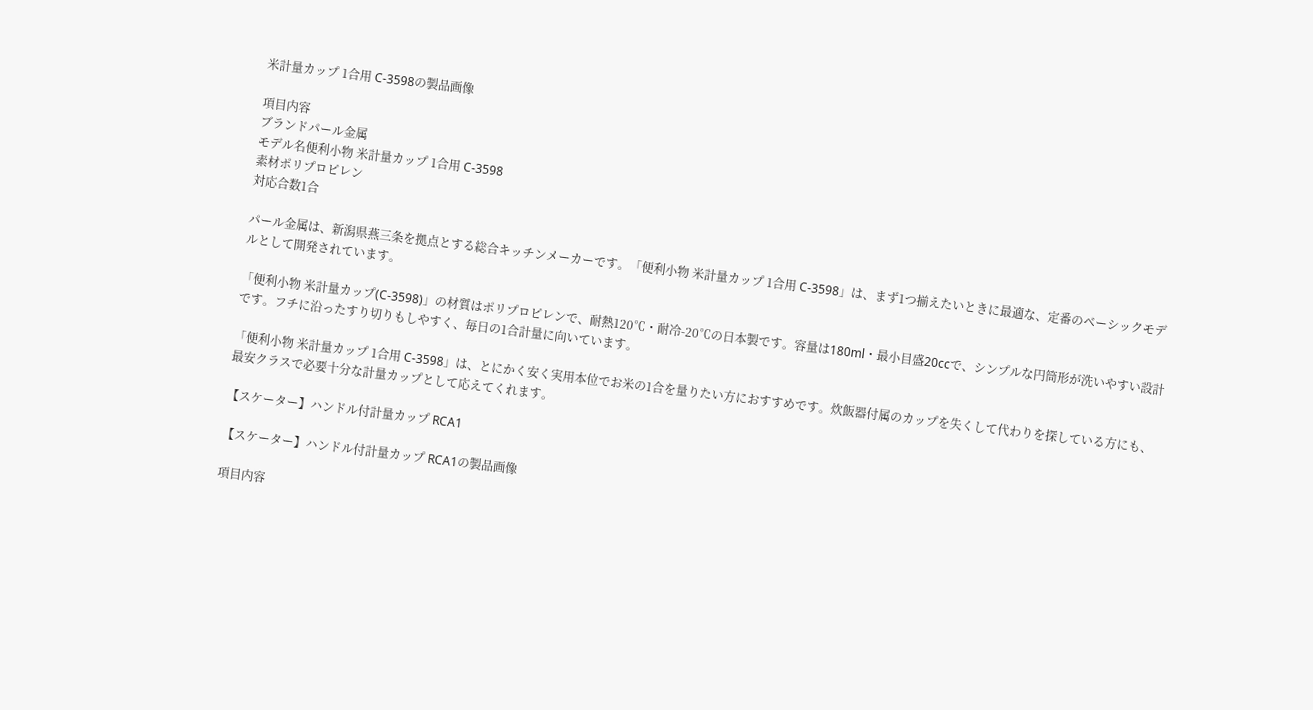米計量カップ 1合用 C-3598の製品画像

項目内容
ブランドパール金属
モデル名便利小物 米計量カップ 1合用 C-3598
素材ポリプロピレン
対応合数1合

パール金属は、新潟県燕三条を拠点とする総合キッチンメーカーです。「便利小物 米計量カップ 1合用 C-3598」は、まず1つ揃えたいときに最適な、定番のベーシックモデルとして開発されています。

「便利小物 米計量カップ(C-3598)」の材質はポリプロピレンで、耐熱120℃・耐冷-20℃の日本製です。容量は180ml・最小目盛20ccで、シンプルな円筒形が洗いやすい設計です。フチに沿ったすり切りもしやすく、毎日の1合計量に向いています。

「便利小物 米計量カップ 1合用 C-3598」は、とにかく安く実用本位でお米の1合を量りたい方におすすめです。炊飯器付属のカップを失くして代わりを探している方にも、最安クラスで必要十分な計量カップとして応えてくれます。

【スケーター】ハンドル付計量カップ RCA1

【スケーター】ハンドル付計量カップ RCA1の製品画像

項目内容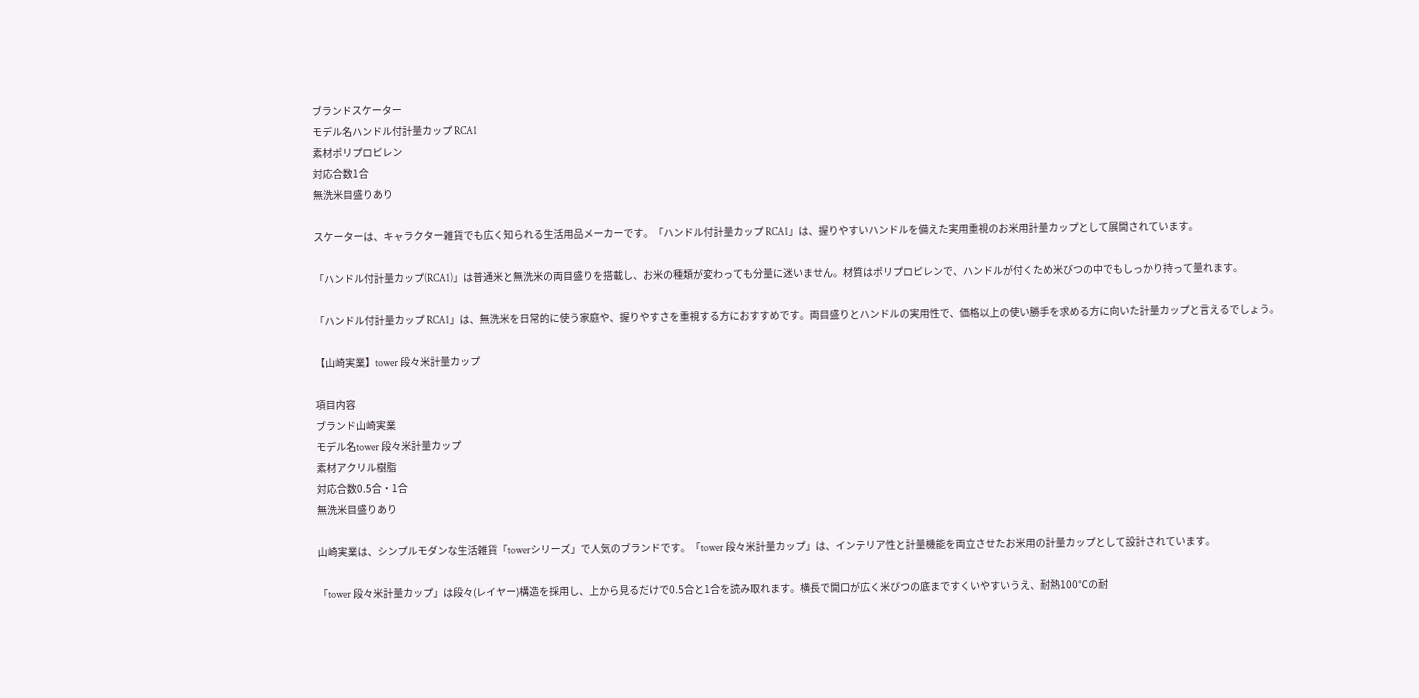ブランドスケーター
モデル名ハンドル付計量カップ RCA1
素材ポリプロピレン
対応合数1合
無洗米目盛りあり

スケーターは、キャラクター雑貨でも広く知られる生活用品メーカーです。「ハンドル付計量カップ RCA1」は、握りやすいハンドルを備えた実用重視のお米用計量カップとして展開されています。

「ハンドル付計量カップ(RCA1)」は普通米と無洗米の両目盛りを搭載し、お米の種類が変わっても分量に迷いません。材質はポリプロピレンで、ハンドルが付くため米びつの中でもしっかり持って量れます。

「ハンドル付計量カップ RCA1」は、無洗米を日常的に使う家庭や、握りやすさを重視する方におすすめです。両目盛りとハンドルの実用性で、価格以上の使い勝手を求める方に向いた計量カップと言えるでしょう。

【山崎実業】tower 段々米計量カップ

項目内容
ブランド山崎実業
モデル名tower 段々米計量カップ
素材アクリル樹脂
対応合数0.5合・1合
無洗米目盛りあり

山崎実業は、シンプルモダンな生活雑貨「towerシリーズ」で人気のブランドです。「tower 段々米計量カップ」は、インテリア性と計量機能を両立させたお米用の計量カップとして設計されています。

「tower 段々米計量カップ」は段々(レイヤー)構造を採用し、上から見るだけで0.5合と1合を読み取れます。横長で開口が広く米びつの底まですくいやすいうえ、耐熱100℃の耐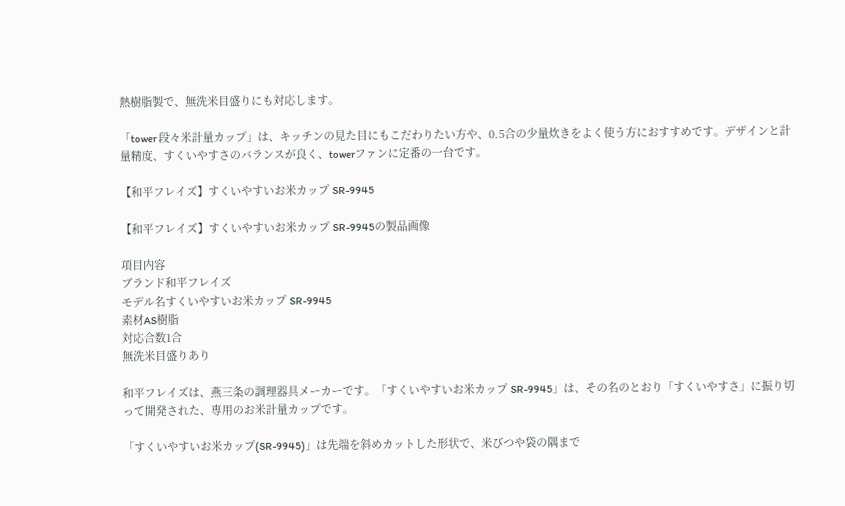熱樹脂製で、無洗米目盛りにも対応します。

「tower 段々米計量カップ」は、キッチンの見た目にもこだわりたい方や、0.5合の少量炊きをよく使う方におすすめです。デザインと計量精度、すくいやすさのバランスが良く、towerファンに定番の一台です。

【和平フレイズ】すくいやすいお米カップ SR-9945

【和平フレイズ】すくいやすいお米カップ SR-9945の製品画像

項目内容
ブランド和平フレイズ
モデル名すくいやすいお米カップ SR-9945
素材AS樹脂
対応合数1合
無洗米目盛りあり

和平フレイズは、燕三条の調理器具メーカーです。「すくいやすいお米カップ SR-9945」は、その名のとおり「すくいやすさ」に振り切って開発された、専用のお米計量カップです。

「すくいやすいお米カップ(SR-9945)」は先端を斜めカットした形状で、米びつや袋の隅まで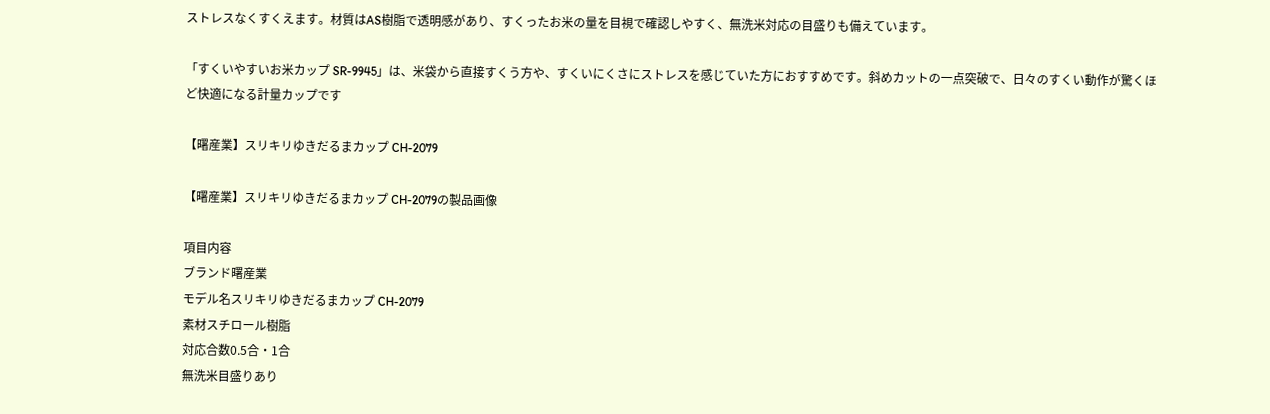ストレスなくすくえます。材質はAS樹脂で透明感があり、すくったお米の量を目視で確認しやすく、無洗米対応の目盛りも備えています。

「すくいやすいお米カップ SR-9945」は、米袋から直接すくう方や、すくいにくさにストレスを感じていた方におすすめです。斜めカットの一点突破で、日々のすくい動作が驚くほど快適になる計量カップです

【曙産業】スリキリゆきだるまカップ CH-2079

【曙産業】スリキリゆきだるまカップ CH-2079の製品画像

項目内容
ブランド曙産業
モデル名スリキリゆきだるまカップ CH-2079
素材スチロール樹脂
対応合数0.5合・1合
無洗米目盛りあり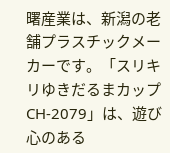曙産業は、新潟の老舗プラスチックメーカーです。「スリキリゆきだるまカップ CH-2079」は、遊び心のある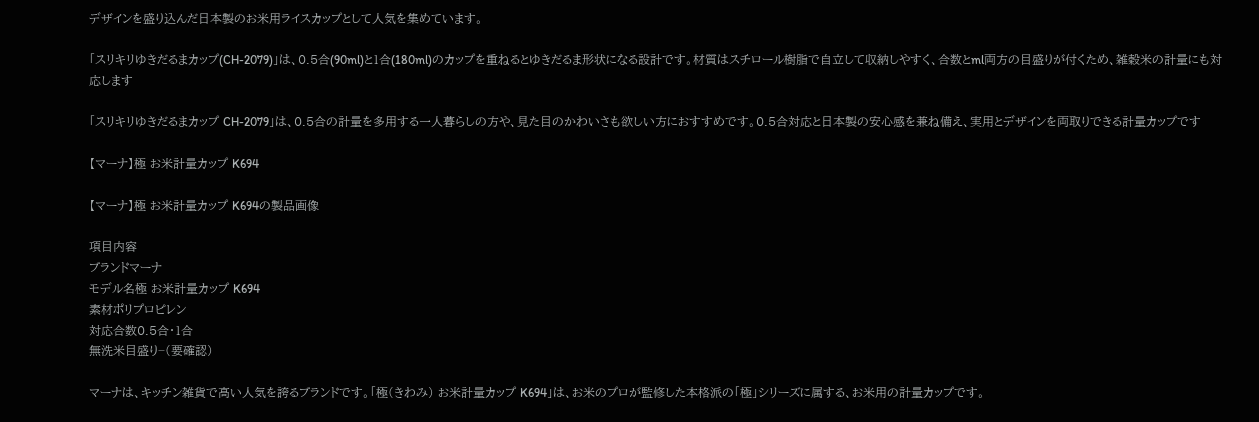デザインを盛り込んだ日本製のお米用ライスカップとして人気を集めています。

「スリキリゆきだるまカップ(CH-2079)」は、0.5合(90ml)と1合(180ml)のカップを重ねるとゆきだるま形状になる設計です。材質はスチロール樹脂で自立して収納しやすく、合数とml両方の目盛りが付くため、雑穀米の計量にも対応します

「スリキリゆきだるまカップ CH-2079」は、0.5合の計量を多用する一人暮らしの方や、見た目のかわいさも欲しい方におすすめです。0.5合対応と日本製の安心感を兼ね備え、実用とデザインを両取りできる計量カップです

【マーナ】極 お米計量カップ K694

【マーナ】極 お米計量カップ K694の製品画像

項目内容
ブランドマーナ
モデル名極 お米計量カップ K694
素材ポリプロピレン
対応合数0.5合・1合
無洗米目盛り−(要確認)

マーナは、キッチン雑貨で高い人気を誇るブランドです。「極(きわみ) お米計量カップ K694」は、お米のプロが監修した本格派の「極」シリーズに属する、お米用の計量カップです。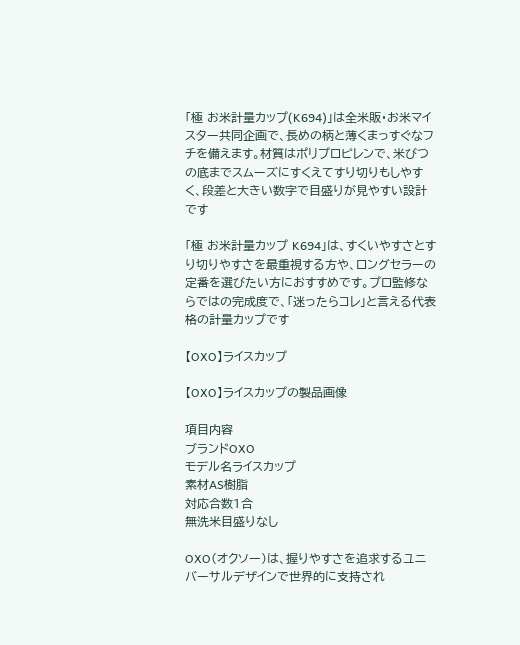「極 お米計量カップ(K694)」は全米販・お米マイスター共同企画で、長めの柄と薄くまっすぐなフチを備えます。材質はポリプロピレンで、米びつの底までスムーズにすくえてすり切りもしやすく、段差と大きい数字で目盛りが見やすい設計です

「極 お米計量カップ K694」は、すくいやすさとすり切りやすさを最重視する方や、ロングセラーの定番を選びたい方におすすめです。プロ監修ならではの完成度で、「迷ったらコレ」と言える代表格の計量カップです

【OXO】ライスカップ

【OXO】ライスカップの製品画像

項目内容
ブランドOXO
モデル名ライスカップ
素材AS樹脂
対応合数1合
無洗米目盛りなし

OXO(オクソー)は、握りやすさを追求するユニバーサルデザインで世界的に支持され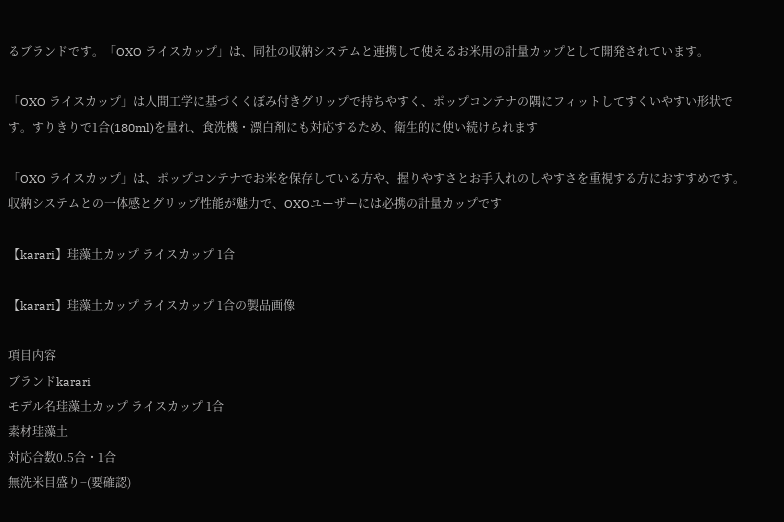るブランドです。「OXO ライスカップ」は、同社の収納システムと連携して使えるお米用の計量カップとして開発されています。

「OXO ライスカップ」は人間工学に基づくくぼみ付きグリップで持ちやすく、ポップコンテナの隅にフィットしてすくいやすい形状です。すりきりで1合(180ml)を量れ、食洗機・漂白剤にも対応するため、衛生的に使い続けられます

「OXO ライスカップ」は、ポップコンテナでお米を保存している方や、握りやすさとお手入れのしやすさを重視する方におすすめです。収納システムとの一体感とグリップ性能が魅力で、OXOユーザーには必携の計量カップです

【karari】珪藻土カップ ライスカップ 1合

【karari】珪藻土カップ ライスカップ 1合の製品画像

項目内容
ブランドkarari
モデル名珪藻土カップ ライスカップ 1合
素材珪藻土
対応合数0.5合・1合
無洗米目盛り−(要確認)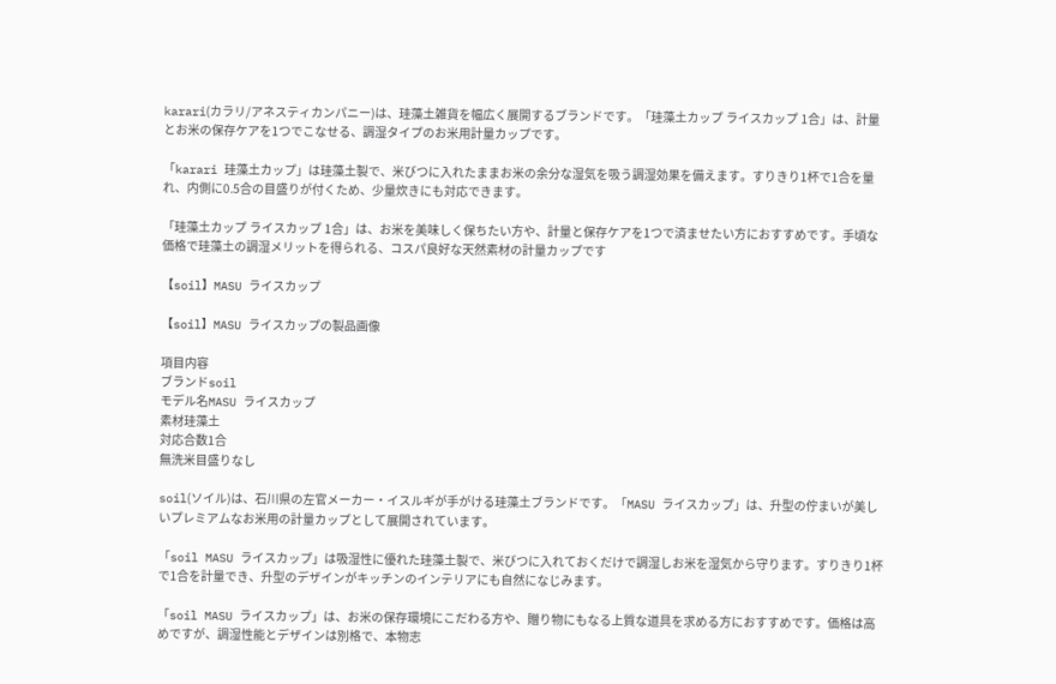karari(カラリ/アネスティカンパニー)は、珪藻土雑貨を幅広く展開するブランドです。「珪藻土カップ ライスカップ 1合」は、計量とお米の保存ケアを1つでこなせる、調湿タイプのお米用計量カップです。

「karari 珪藻土カップ」は珪藻土製で、米びつに入れたままお米の余分な湿気を吸う調湿効果を備えます。すりきり1杯で1合を量れ、内側に0.5合の目盛りが付くため、少量炊きにも対応できます。

「珪藻土カップ ライスカップ 1合」は、お米を美味しく保ちたい方や、計量と保存ケアを1つで済ませたい方におすすめです。手頃な価格で珪藻土の調湿メリットを得られる、コスパ良好な天然素材の計量カップです

【soil】MASU ライスカップ

【soil】MASU ライスカップの製品画像

項目内容
ブランドsoil
モデル名MASU ライスカップ
素材珪藻土
対応合数1合
無洗米目盛りなし

soil(ソイル)は、石川県の左官メーカー・イスルギが手がける珪藻土ブランドです。「MASU ライスカップ」は、升型の佇まいが美しいプレミアムなお米用の計量カップとして展開されています。

「soil MASU ライスカップ」は吸湿性に優れた珪藻土製で、米びつに入れておくだけで調湿しお米を湿気から守ります。すりきり1杯で1合を計量でき、升型のデザインがキッチンのインテリアにも自然になじみます。

「soil MASU ライスカップ」は、お米の保存環境にこだわる方や、贈り物にもなる上質な道具を求める方におすすめです。価格は高めですが、調湿性能とデザインは別格で、本物志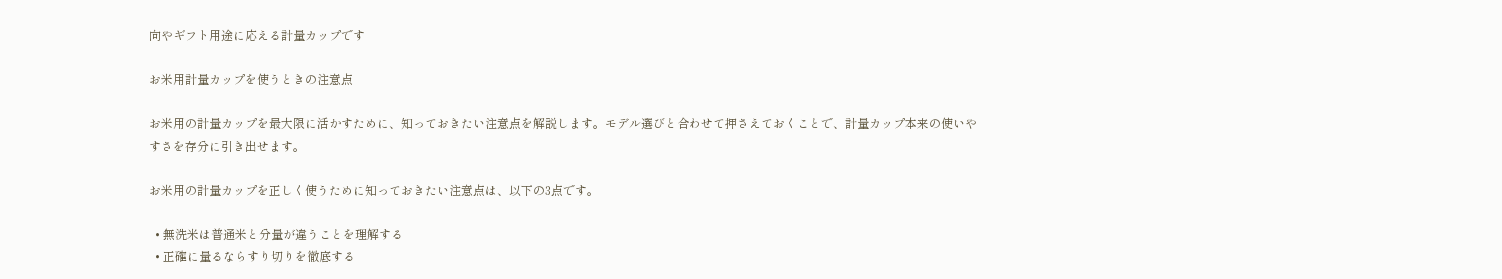向やギフト用途に応える計量カップです

お米用計量カップを使うときの注意点

お米用の計量カップを最大限に活かすために、知っておきたい注意点を解説します。モデル選びと合わせて押さえておくことで、計量カップ本来の使いやすさを存分に引き出せます。

お米用の計量カップを正しく使うために知っておきたい注意点は、以下の3点です。

  • 無洗米は普通米と分量が違うことを理解する
  • 正確に量るならすり切りを徹底する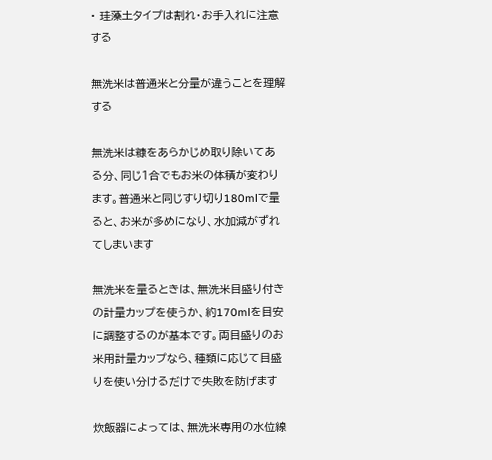• 珪藻土タイプは割れ・お手入れに注意する

無洗米は普通米と分量が違うことを理解する

無洗米は糠をあらかじめ取り除いてある分、同じ1合でもお米の体積が変わります。普通米と同じすり切り180mlで量ると、お米が多めになり、水加減がずれてしまいます

無洗米を量るときは、無洗米目盛り付きの計量カップを使うか、約170mlを目安に調整するのが基本です。両目盛りのお米用計量カップなら、種類に応じて目盛りを使い分けるだけで失敗を防げます

炊飯器によっては、無洗米専用の水位線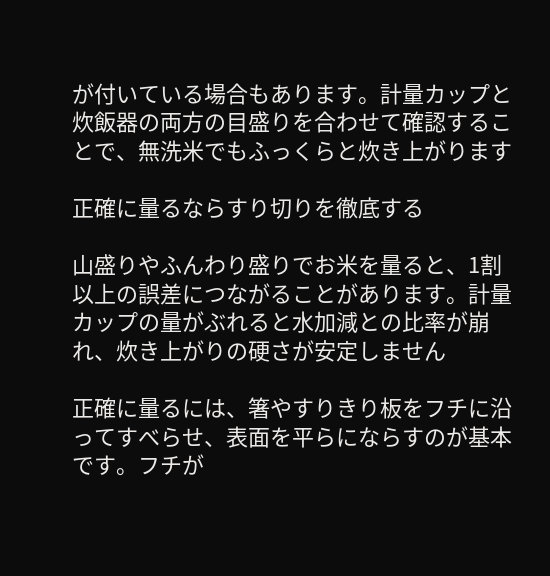が付いている場合もあります。計量カップと炊飯器の両方の目盛りを合わせて確認することで、無洗米でもふっくらと炊き上がります

正確に量るならすり切りを徹底する

山盛りやふんわり盛りでお米を量ると、1割以上の誤差につながることがあります。計量カップの量がぶれると水加減との比率が崩れ、炊き上がりの硬さが安定しません

正確に量るには、箸やすりきり板をフチに沿ってすべらせ、表面を平らにならすのが基本です。フチが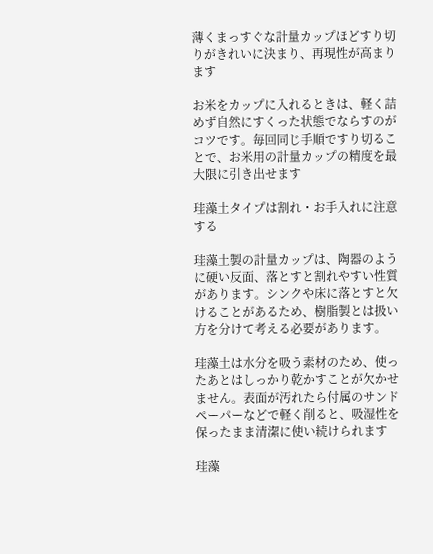薄くまっすぐな計量カップほどすり切りがきれいに決まり、再現性が高まります

お米をカップに入れるときは、軽く詰めず自然にすくった状態でならすのがコツです。毎回同じ手順ですり切ることで、お米用の計量カップの精度を最大限に引き出せます

珪藻土タイプは割れ・お手入れに注意する

珪藻土製の計量カップは、陶器のように硬い反面、落とすと割れやすい性質があります。シンクや床に落とすと欠けることがあるため、樹脂製とは扱い方を分けて考える必要があります。

珪藻土は水分を吸う素材のため、使ったあとはしっかり乾かすことが欠かせません。表面が汚れたら付属のサンドペーパーなどで軽く削ると、吸湿性を保ったまま清潔に使い続けられます

珪藻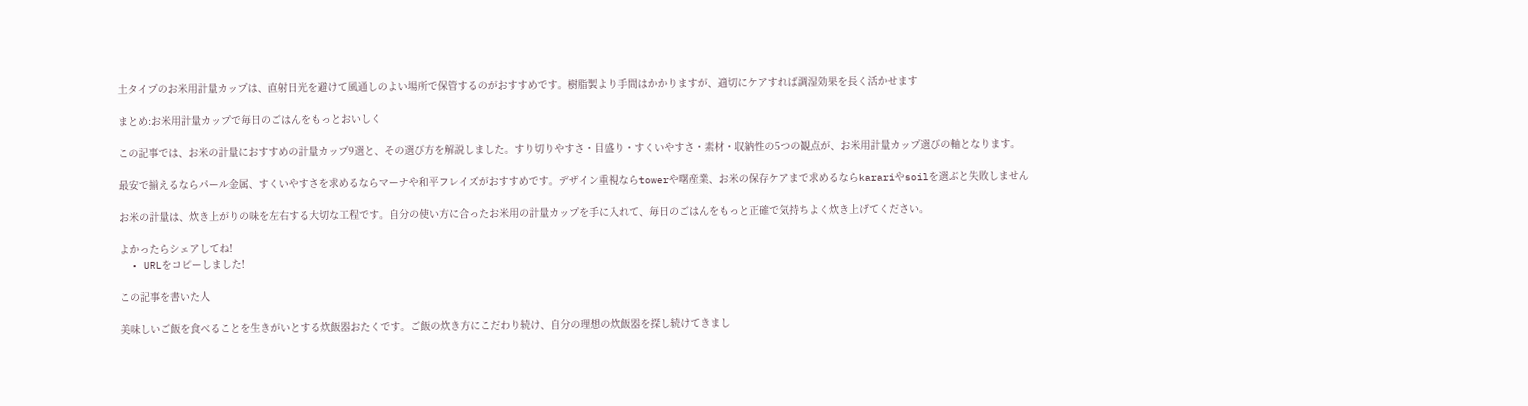土タイプのお米用計量カップは、直射日光を避けて風通しのよい場所で保管するのがおすすめです。樹脂製より手間はかかりますが、適切にケアすれば調湿効果を長く活かせます

まとめ:お米用計量カップで毎日のごはんをもっとおいしく

この記事では、お米の計量におすすめの計量カップ9選と、その選び方を解説しました。すり切りやすさ・目盛り・すくいやすさ・素材・収納性の5つの観点が、お米用計量カップ選びの軸となります。

最安で揃えるならパール金属、すくいやすさを求めるならマーナや和平フレイズがおすすめです。デザイン重視ならtowerや曙産業、お米の保存ケアまで求めるならkarariやsoilを選ぶと失敗しません

お米の計量は、炊き上がりの味を左右する大切な工程です。自分の使い方に合ったお米用の計量カップを手に入れて、毎日のごはんをもっと正確で気持ちよく炊き上げてください。

よかったらシェアしてね!
  • URLをコピーしました!

この記事を書いた人

美味しいご飯を食べることを生きがいとする炊飯器おたくです。ご飯の炊き方にこだわり続け、自分の理想の炊飯器を探し続けてきまし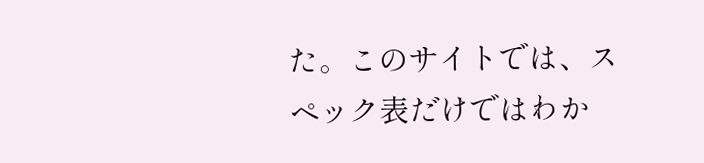た。このサイトでは、スペック表だけではわか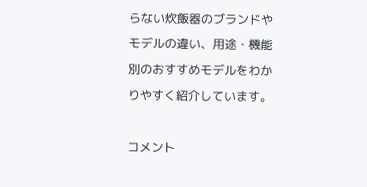らない炊飯器のブランドやモデルの違い、用途・機能別のおすすめモデルをわかりやすく紹介しています。

コメント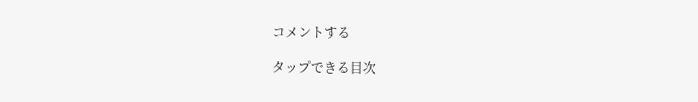コメントする

タップできる目次